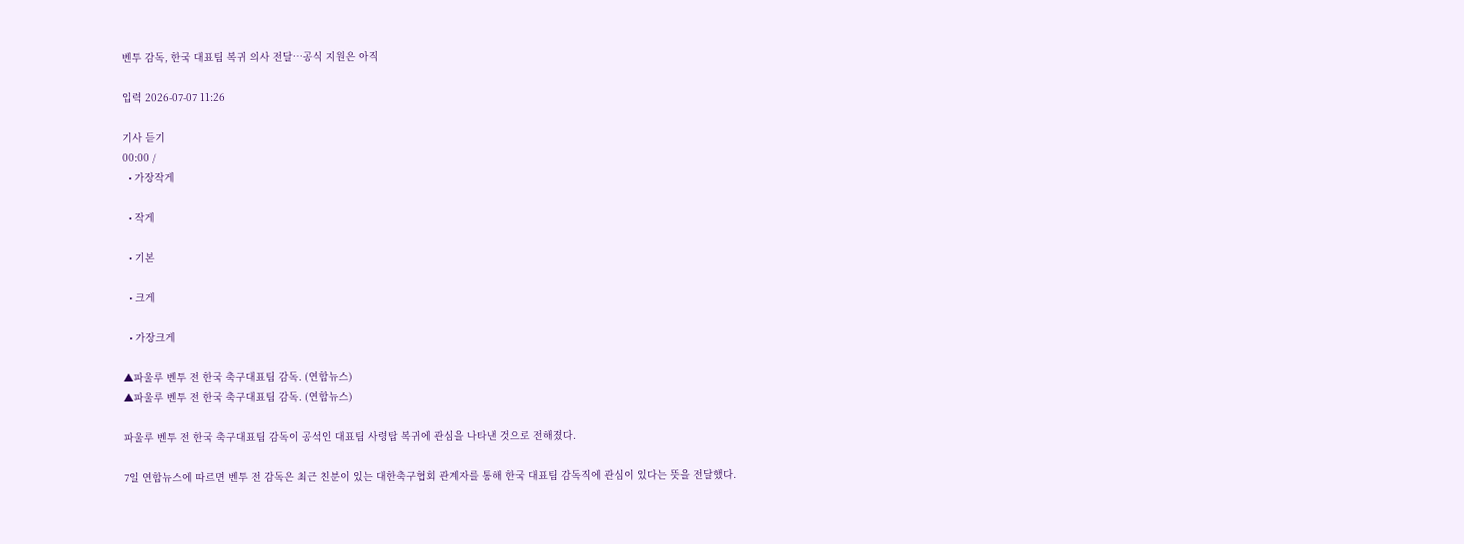벤투 감독, 한국 대표팀 복귀 의사 전달⋯공식 지원은 아직

입력 2026-07-07 11:26

기사 듣기
00:00 /
  • 가장작게

  • 작게

  • 기본

  • 크게

  • 가장크게

▲파울루 벤투 전 한국 축구대표팀 감독. (연합뉴스)
▲파울루 벤투 전 한국 축구대표팀 감독. (연합뉴스)

파울루 벤투 전 한국 축구대표팀 감독이 공석인 대표팀 사령탑 복귀에 관심을 나타낸 것으로 전해졌다.

7일 연합뉴스에 따르면 벤투 전 감독은 최근 친분이 있는 대한축구협회 관계자를 통해 한국 대표팀 감독직에 관심이 있다는 뜻을 전달했다.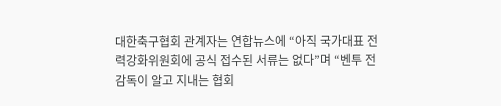대한축구협회 관계자는 연합뉴스에 “아직 국가대표 전력강화위원회에 공식 접수된 서류는 없다”며 “벤투 전 감독이 알고 지내는 협회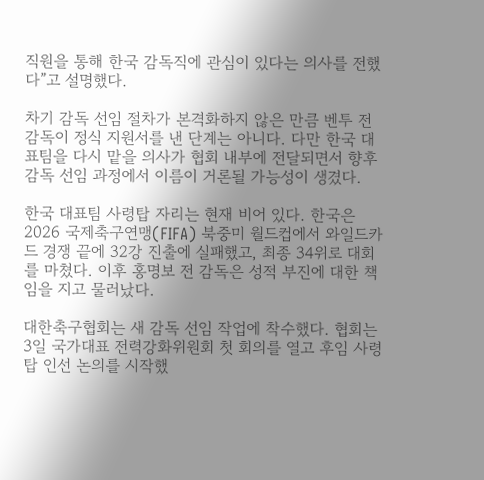직원을 통해 한국 감독직에 관심이 있다는 의사를 전했다”고 설명했다.

차기 감독 선임 절차가 본격화하지 않은 만큼 벤투 전 감독이 정식 지원서를 낸 단계는 아니다. 다만 한국 대표팀을 다시 맡을 의사가 협회 내부에 전달되면서 향후 감독 선임 과정에서 이름이 거론될 가능성이 생겼다.

한국 대표팀 사령탑 자리는 현재 비어 있다. 한국은 2026 국제축구연맹(FIFA) 북중미 월드컵에서 와일드카드 경쟁 끝에 32강 진출에 실패했고, 최종 34위로 대회를 마쳤다. 이후 홍명보 전 감독은 성적 부진에 대한 책임을 지고 물러났다.

대한축구협회는 새 감독 선임 작업에 착수했다. 협회는 3일 국가대표 전력강화위원회 첫 회의를 열고 후임 사령탑 인선 논의를 시작했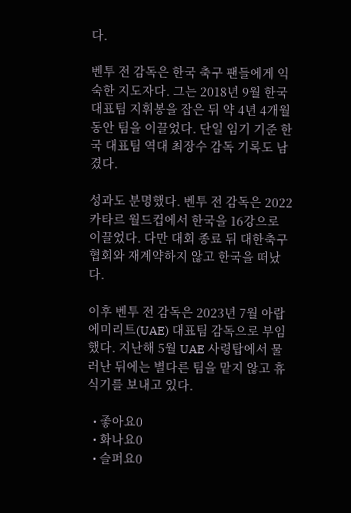다.

벤투 전 감독은 한국 축구 팬들에게 익숙한 지도자다. 그는 2018년 9월 한국 대표팀 지휘봉을 잡은 뒤 약 4년 4개월 동안 팀을 이끌었다. 단일 임기 기준 한국 대표팀 역대 최장수 감독 기록도 남겼다.

성과도 분명했다. 벤투 전 감독은 2022 카타르 월드컵에서 한국을 16강으로 이끌었다. 다만 대회 종료 뒤 대한축구협회와 재계약하지 않고 한국을 떠났다.

이후 벤투 전 감독은 2023년 7월 아랍에미리트(UAE) 대표팀 감독으로 부임했다. 지난해 5월 UAE 사령탑에서 물러난 뒤에는 별다른 팀을 맡지 않고 휴식기를 보내고 있다.

  • 좋아요0
  • 화나요0
  • 슬퍼요0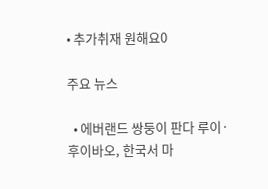• 추가취재 원해요0

주요 뉴스

  • 에버랜드 쌍둥이 판다 루이·후이바오, 한국서 마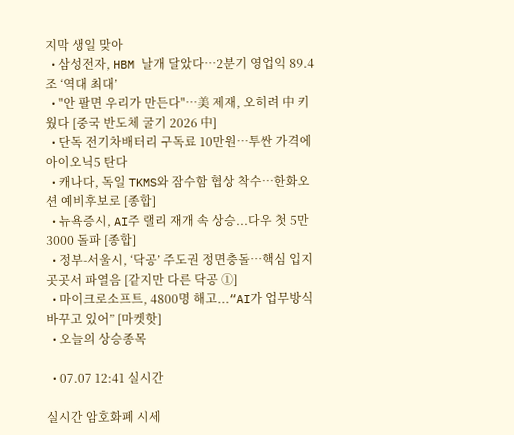지막 생일 맞아
  • 삼성전자, HBM 날개 달았다…2분기 영업익 89.4조 ‘역대 최대’
  • "안 팔면 우리가 만든다"…美 제재, 오히려 中 키웠다 [중국 반도체 굴기 2026 中]
  • 단독 전기차배터리 구독료 10만원…투싼 가격에 아이오닉5 탄다
  • 캐나다, 독일 TKMS와 잠수함 협상 착수…한화오션 예비후보로 [종합]
  • 뉴욕증시, AI주 랠리 재개 속 상승...다우 첫 5만3000 돌파 [종합]
  • 정부-서울시, ‘닥공’ 주도권 정면충돌…핵심 입지 곳곳서 파열음 [같지만 다른 닥공 ①]
  • 마이크로소프트, 4800명 해고...“AI가 업무방식 바꾸고 있어” [마켓핫]
  • 오늘의 상승종목

  • 07.07 12:41 실시간

실시간 암호화폐 시세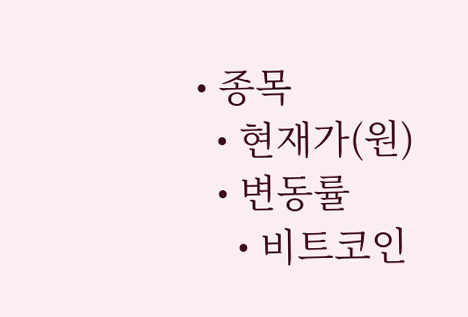• 종목
  • 현재가(원)
  • 변동률
    • 비트코인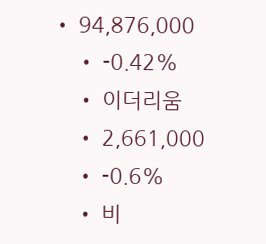• 94,876,000
    • -0.42%
    • 이더리움
    • 2,661,000
    • -0.6%
    • 비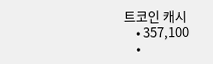트코인 캐시
    • 357,100
    •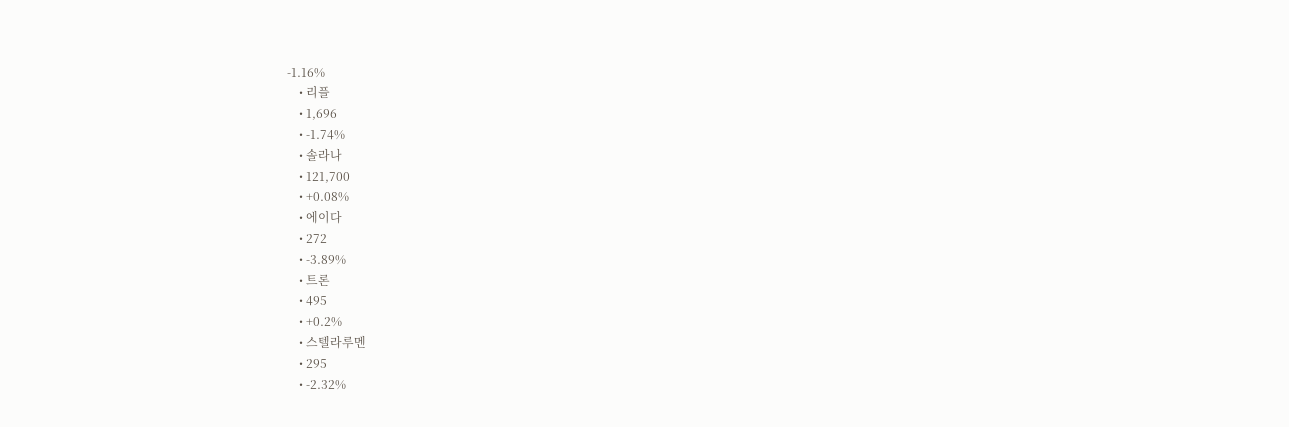-1.16%
    • 리플
    • 1,696
    • -1.74%
    • 솔라나
    • 121,700
    • +0.08%
    • 에이다
    • 272
    • -3.89%
    • 트론
    • 495
    • +0.2%
    • 스텔라루멘
    • 295
    • -2.32%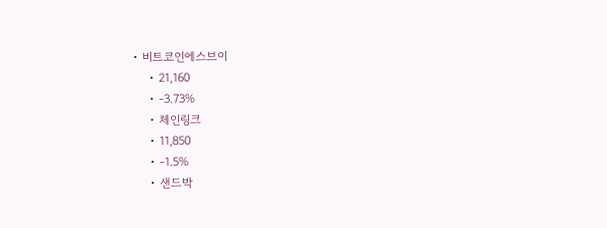• 비트코인에스브이
    • 21,160
    • -3.73%
    • 체인링크
    • 11,850
    • -1.5%
    • 샌드박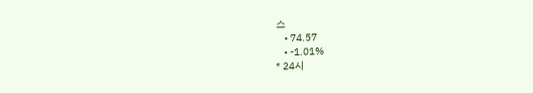스
    • 74.57
    • -1.01%
* 24시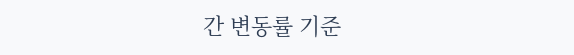간 변동률 기준